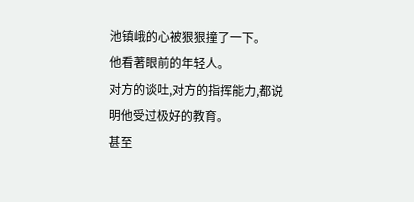池镇峨的心被狠狠撞了一下。
他看著眼前的年轻人。
对方的谈吐,对方的指挥能力,都说明他受过极好的教育。
甚至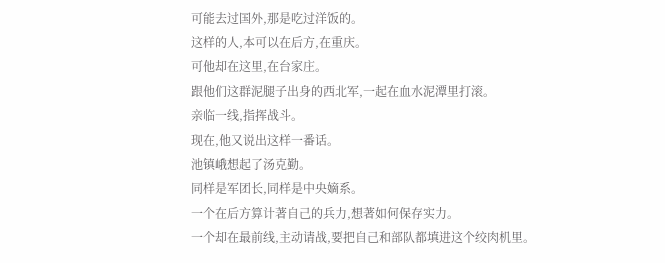可能去过国外,那是吃过洋饭的。
这样的人,本可以在后方,在重庆。
可他却在这里,在台家庄。
跟他们这群泥腿子出身的西北军,一起在血水泥潭里打滚。
亲临一线,指挥战斗。
现在,他又说出这样一番话。
池镇峨想起了汤克勤。
同样是军团长,同样是中央嫡系。
一个在后方算计著自己的兵力,想著如何保存实力。
一个却在最前线,主动请战,要把自己和部队都填进这个绞肉机里。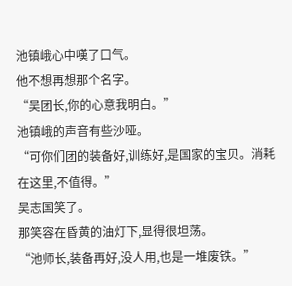池镇峨心中嘆了口气。
他不想再想那个名字。
“吴团长,你的心意我明白。”
池镇峨的声音有些沙哑。
“可你们团的装备好,训练好,是国家的宝贝。消耗在这里,不值得。”
吴志国笑了。
那笑容在昏黄的油灯下,显得很坦荡。
“池师长,装备再好,没人用,也是一堆废铁。”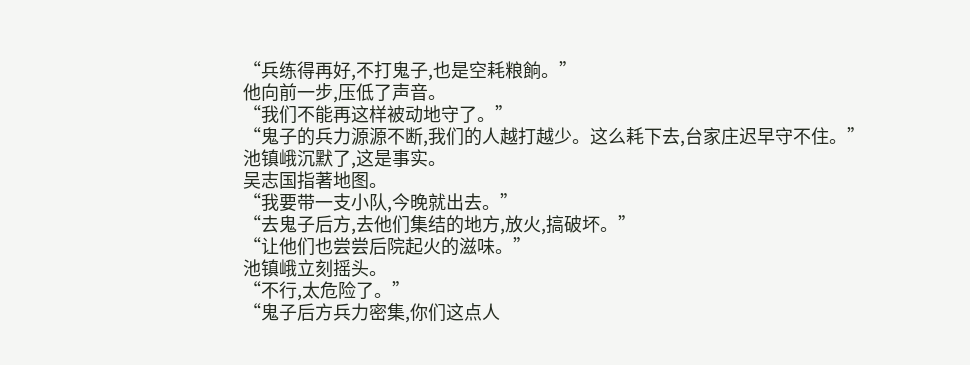“兵练得再好,不打鬼子,也是空耗粮餉。”
他向前一步,压低了声音。
“我们不能再这样被动地守了。”
“鬼子的兵力源源不断,我们的人越打越少。这么耗下去,台家庄迟早守不住。”
池镇峨沉默了,这是事实。
吴志国指著地图。
“我要带一支小队,今晚就出去。”
“去鬼子后方,去他们集结的地方,放火,搞破坏。”
“让他们也尝尝后院起火的滋味。”
池镇峨立刻摇头。
“不行,太危险了。”
“鬼子后方兵力密集,你们这点人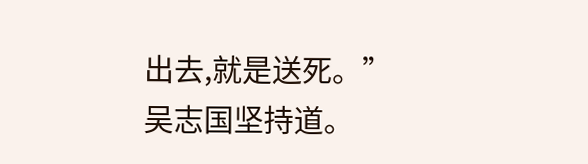出去,就是送死。”
吴志国坚持道。